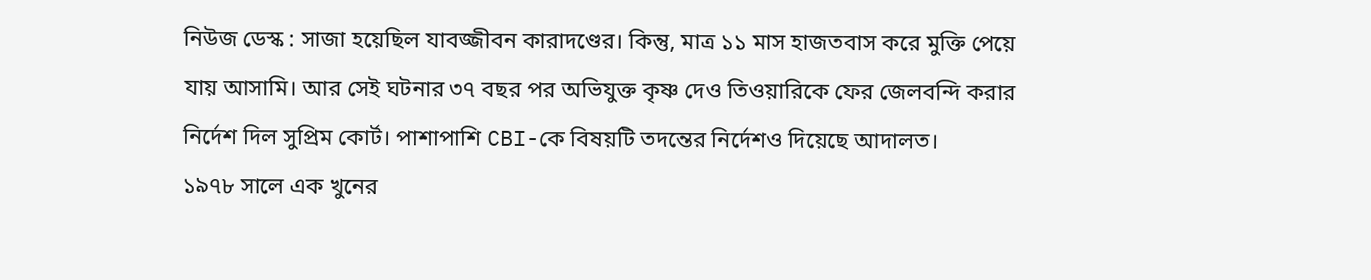নিউজ ডেস্ক : সাজা হয়েছিল যাবজ্জীবন কারাদণ্ডের। কিন্তু, মাত্র ১১ মাস হাজতবাস করে মুক্তি পেয়ে যায় আসামি। আর সেই ঘটনার ৩৭ বছর পর অভিযুক্ত কৃষ্ণ দেও তিওয়ারিকে ফের জেলবন্দি করার নির্দেশ দিল সুপ্রিম কোর্ট। পাশাপাশি CBI-কে বিষয়টি তদন্তের নির্দেশও দিয়েছে আদালত।
১৯৭৮ সালে এক খুনের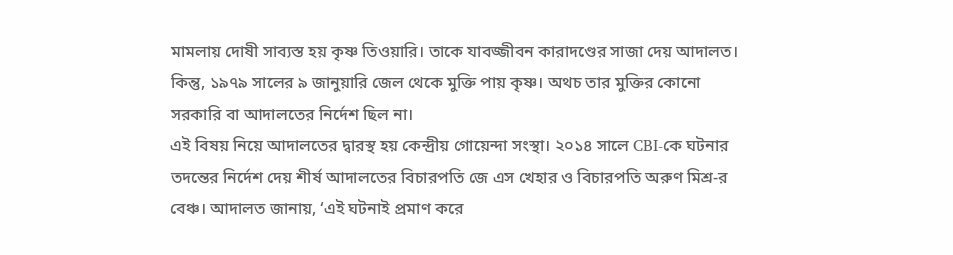মামলায় দোষী সাব্যস্ত হয় কৃষ্ণ তিওয়ারি। তাকে যাবজ্জীবন কারাদণ্ডের সাজা দেয় আদালত। কিন্তু, ১৯৭৯ সালের ৯ জানুয়ারি জেল থেকে মুক্তি পায় কৃষ্ণ। অথচ তার মুক্তির কোনো সরকারি বা আদালতের নির্দেশ ছিল না।
এই বিষয় নিয়ে আদালতের দ্বারস্থ হয় কেন্দ্রীয় গোয়েন্দা সংস্থা। ২০১৪ সালে CBI-কে ঘটনার তদন্তের নির্দেশ দেয় শীর্ষ আদালতের বিচারপতি জে এস খেহার ও বিচারপতি অরুণ মিশ্র-র বেঞ্চ। আদালত জানায়, ‘এই ঘটনাই প্রমাণ করে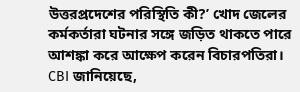উত্তরপ্রদেশের পরিস্থিতি কী?’ খোদ জেলের কর্মকর্তারা ঘটনার সঙ্গে জড়িত থাকতে পারে আশঙ্কা করে আক্ষেপ করেন বিচারপতিরা। CBI জানিয়েছে,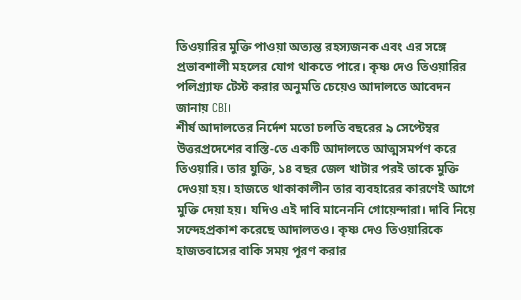তিওয়ারির মুক্তি পাওয়া অত্যন্ত রহস্যজনক এবং এর সঙ্গে প্রভাবশালী মহলের যোগ থাকতে পারে। কৃষ্ণ দেও তিওয়ারির পলিগ্র্যাফ টেস্ট করার অনুমতি চেয়েও আদালতে আবেদন জানায় CBI।
শীর্ষ আদালতের নির্দেশ মতো চলতি বছরের ৯ সেপ্টেম্বর উত্তরপ্রদেশের বাস্তি-তে একটি আদালতে আত্মসমর্পণ করে তিওয়ারি। তার যুক্তি, ১৪ বছর জেল খাটার পরই তাকে মুক্তি দেওয়া হয়। হাজতে থাকাকালীন তার ব্যবহারের কারণেই আগে মুক্তি দেয়া হয়। যদিও এই দাবি মানেননি গোয়েন্দারা। দাবি নিয়ে সন্দেহপ্রকাশ করেছে আদালতও। কৃষ্ণ দেও তিওয়ারিকে হাজতবাসের বাকি সময় পূরণ করার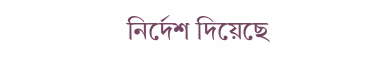নির্দেশ দিয়েছে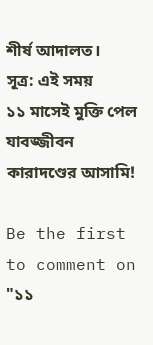শীর্ষ আদালত।
সূত্র: এই সময়
১১ মাসেই মুক্তি পেল যাবজ্জীবন কারাদণ্ডের আসামি!

Be the first to comment on "১১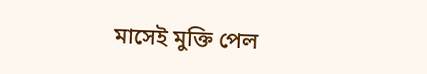মাসেই মুক্তি পেল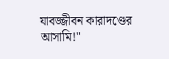যাবজ্জীবন কারাদণ্ডের আসামি!"